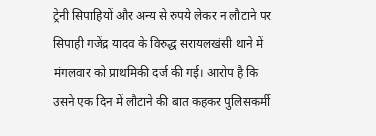ट्रेनी सिपाहियों और अन्य से रुपये लेकर न लौटाने पर सिपाही गजेंद्र यादव के विरुद्ध सरायलखंसी थाने में मंगलवार को प्राथमिकी दर्ज की गई। आरोप है कि उसने एक दिन में लौटाने की बात कहकर पुलिसकर्मी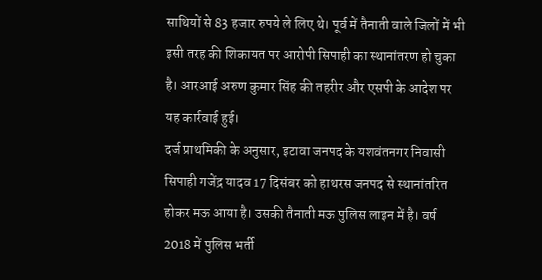साथियों से 83 हजार रुपये ले लिए थे। पूर्व में तैनाती वाले जिलों में भी इसी तरह की शिकायत पर आरोपी सिपाही का स्थानांतरण हो चुका है। आरआई अरुण कुमार सिंह की तहरीर और एसपी के आदेश पर यह कार्रवाई हुई।
दर्ज प्राथमिकी के अनुसार, इटावा जनपद के यशवंतनगर निवासी सिपाही गजेंद्र यादव 17 दिसंबर को हाथरस जनपद से स्थानांतरित होकर मऊ आया है। उसकी तैनाती मऊ पुलिस लाइन में है। वर्ष 2018 में पुलिस भर्ती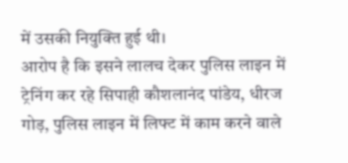में उसकी नियुक्ति हुई थी।
आरोप है कि इसने लालच देकर पुलिस लाइन में ट्रेनिंग कर रहे सिपाही कौशलानंद पांडेय, धीरज गोड़, पुलिस लाइन में लिफ्ट में काम करने वाले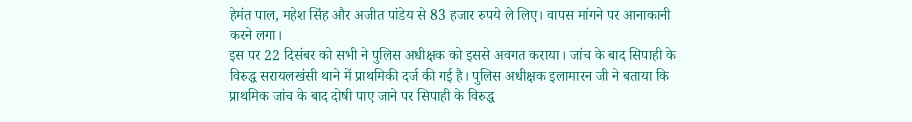हेमंत पाल, महेश सिंह और अजीत पांडेय से 83 हजार रुपये ले लिए। वापस मांगने पर आनाकानी करने लगा।
इस पर 22 दिसंबर को सभी ने पुलिस अधीक्षक को इससे अवगत कराया। जांच के बाद सिपाही के विरुद्ध सरायलखंसी थाने में प्राथमिकी दर्ज की गई है। पुलिस अधीक्षक इलामारन जी ने बताया कि प्राथमिक जांच के बाद दोषी पाए जाने पर सिपाही के विरुद्ध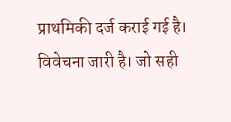प्राथमिकी दर्ज कराई गई है। विवेचना जारी है। जो सही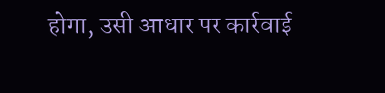होगा, उसी आधार पर कार्रवाई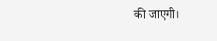की जाएगी।